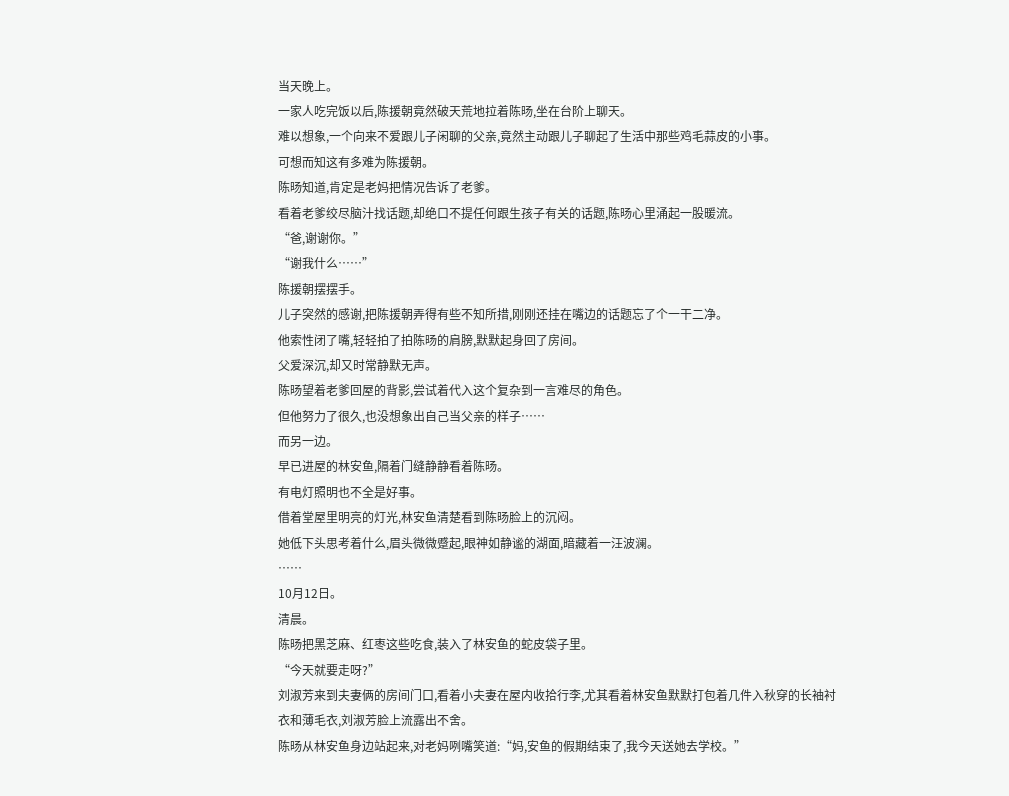当天晚上。
一家人吃完饭以后,陈援朝竟然破天荒地拉着陈旸,坐在台阶上聊天。
难以想象,一个向来不爱跟儿子闲聊的父亲,竟然主动跟儿子聊起了生活中那些鸡毛蒜皮的小事。
可想而知这有多难为陈援朝。
陈旸知道,肯定是老妈把情况告诉了老爹。
看着老爹绞尽脑汁找话题,却绝口不提任何跟生孩子有关的话题,陈旸心里涌起一股暖流。
“爸,谢谢你。”
“谢我什么……”
陈援朝摆摆手。
儿子突然的感谢,把陈援朝弄得有些不知所措,刚刚还挂在嘴边的话题忘了个一干二净。
他索性闭了嘴,轻轻拍了拍陈旸的肩膀,默默起身回了房间。
父爱深沉,却又时常静默无声。
陈旸望着老爹回屋的背影,尝试着代入这个复杂到一言难尽的角色。
但他努力了很久,也没想象出自己当父亲的样子……
而另一边。
早已进屋的林安鱼,隔着门缝静静看着陈旸。
有电灯照明也不全是好事。
借着堂屋里明亮的灯光,林安鱼清楚看到陈旸脸上的沉闷。
她低下头思考着什么,眉头微微蹙起,眼神如静谧的湖面,暗藏着一汪波澜。
……
10月12日。
清晨。
陈旸把黑芝麻、红枣这些吃食,装入了林安鱼的蛇皮袋子里。
“今天就要走呀?”
刘淑芳来到夫妻俩的房间门口,看着小夫妻在屋内收拾行李,尤其看着林安鱼默默打包着几件入秋穿的长袖衬衣和薄毛衣,刘淑芳脸上流露出不舍。
陈旸从林安鱼身边站起来,对老妈咧嘴笑道:“妈,安鱼的假期结束了,我今天送她去学校。”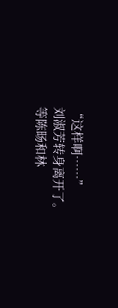“这样啊……”
刘淑芳转身离开了。
等陈旸和林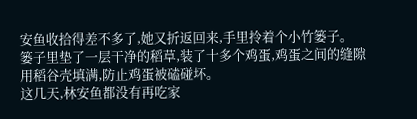安鱼收拾得差不多了,她又折返回来,手里拎着个小竹篓子。
篓子里垫了一层干净的稻草,装了十多个鸡蛋,鸡蛋之间的缝隙用稻谷壳填满,防止鸡蛋被磕碰坏。
这几天,林安鱼都没有再吃家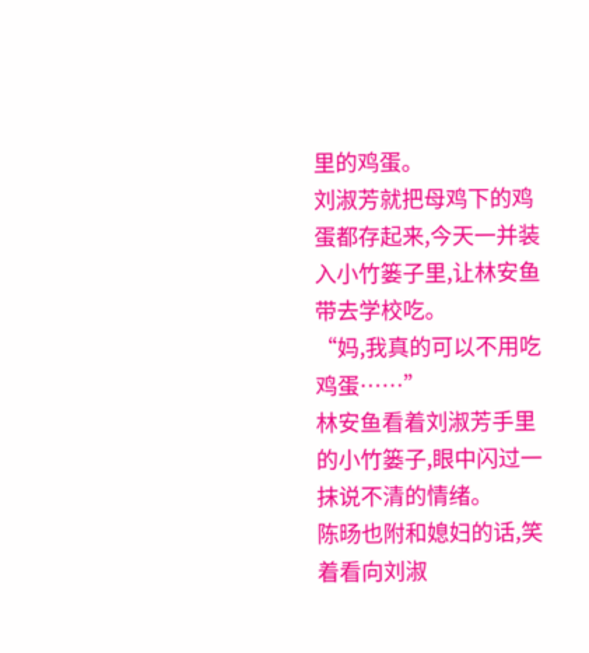里的鸡蛋。
刘淑芳就把母鸡下的鸡蛋都存起来,今天一并装入小竹篓子里,让林安鱼带去学校吃。
“妈,我真的可以不用吃鸡蛋……”
林安鱼看着刘淑芳手里的小竹篓子,眼中闪过一抹说不清的情绪。
陈旸也附和媳妇的话,笑着看向刘淑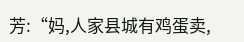芳:“妈,人家县城有鸡蛋卖,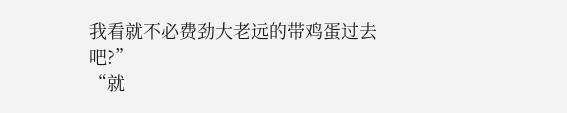我看就不必费劲大老远的带鸡蛋过去吧?”
“就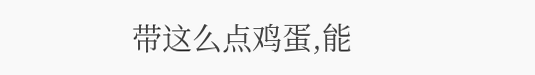带这么点鸡蛋,能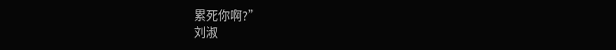累死你啊?”
刘淑